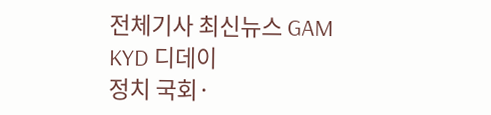전체기사 최신뉴스 GAM
KYD 디데이
정치 국회·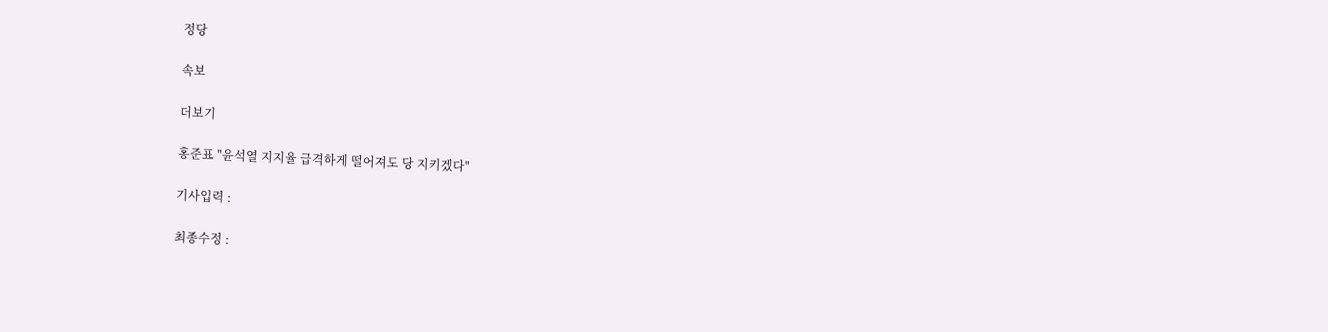정당

속보

더보기

홍준표 "윤석열 지지율 급격하게 떨어져도 당 지키겠다"

기사입력 :

최종수정 :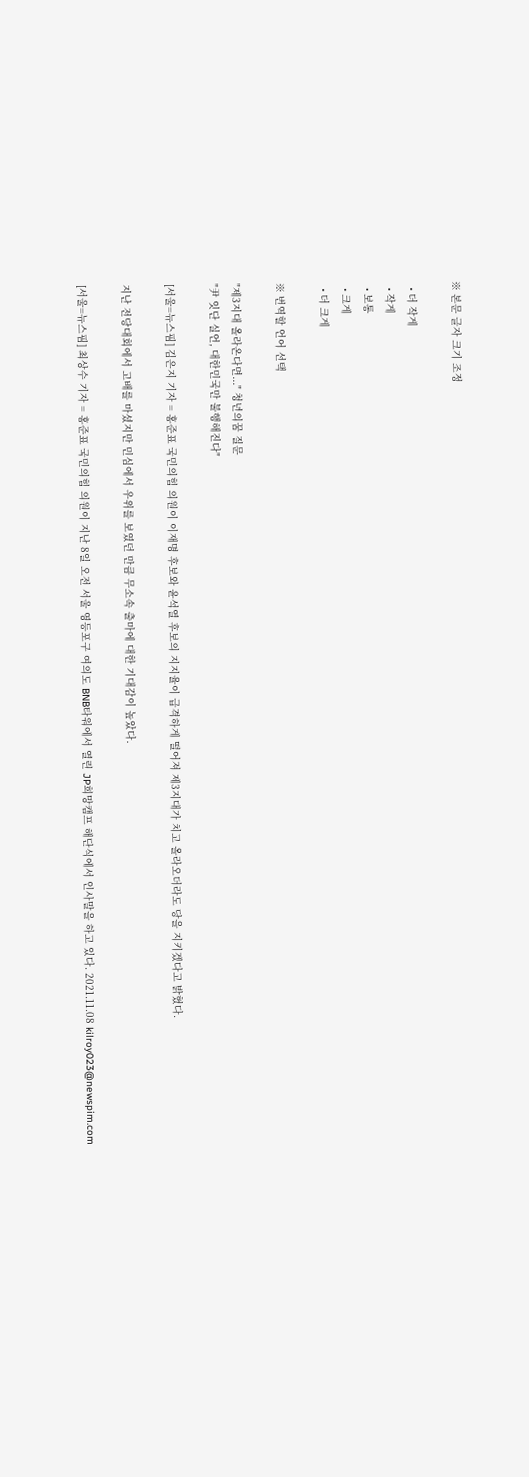※ 본문 글자 크기 조정

  • 더 작게
  • 작게
  • 보통
  • 크게
  • 더 크게

※ 번역할 언어 선택

"제3지대 올라온다면..." 청년의꿈 질문
"尹 잇단 실언, 대한민국만 불행해진다"

[서울=뉴스핌] 김은지 기자 = 홍준표 국민의힘 의원이 이재명 후보와 윤석열 후보의 지지율이 급격하게 떨어져 제3지대가 치고 올라오더라도 당을 지키겠다고 밝혔다.

지난 전당대회에서 고배를 마셨지만 민심에서 우위를 보였던 만큼 무소속 출마에 대한 기대감이 높았다.

[서울=뉴스핌] 최상수 기자 = 홍준표 국민의힘 의원이 지난 8일 오전 서울 영등포구 여의도 BNB타워에서 열린 JP희망캠프 해단식에서 인사말을 하고 있다. 2021.11.08 kilroy023@newspim.com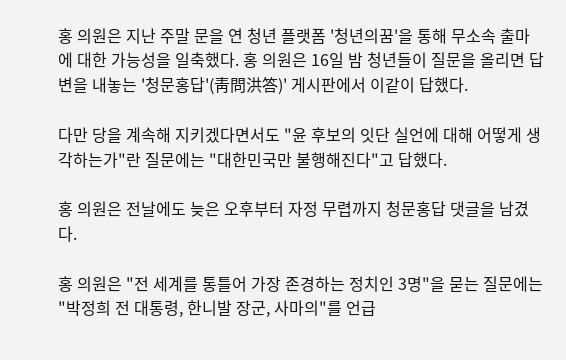홍 의원은 지난 주말 문을 연 청년 플랫폼 '청년의꿈'을 통해 무소속 출마에 대한 가능성을 일축했다. 홍 의원은 16일 밤 청년들이 질문을 올리면 답변을 내놓는 '청문홍답'(靑問洪答)' 게시판에서 이같이 답했다.

다만 당을 계속해 지키겠다면서도 "윤 후보의 잇단 실언에 대해 어떻게 생각하는가"란 질문에는 "대한민국만 불행해진다"고 답했다.

홍 의원은 전날에도 늦은 오후부터 자정 무렵까지 청문홍답 댓글을 남겼다.

홍 의원은 "전 세계를 통틀어 가장 존경하는 정치인 3명"을 묻는 질문에는 "박정희 전 대통령, 한니발 장군, 사마의"를 언급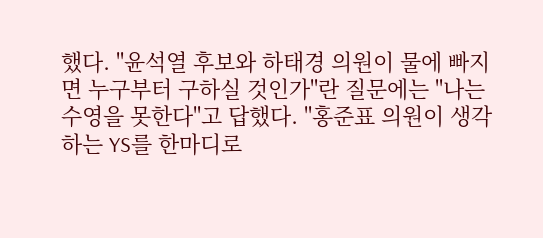했다. "윤석열 후보와 하태경 의원이 물에 빠지면 누구부터 구하실 것인가"란 질문에는 "나는 수영을 못한다"고 답했다. "홍준표 의원이 생각하는 YS를 한마디로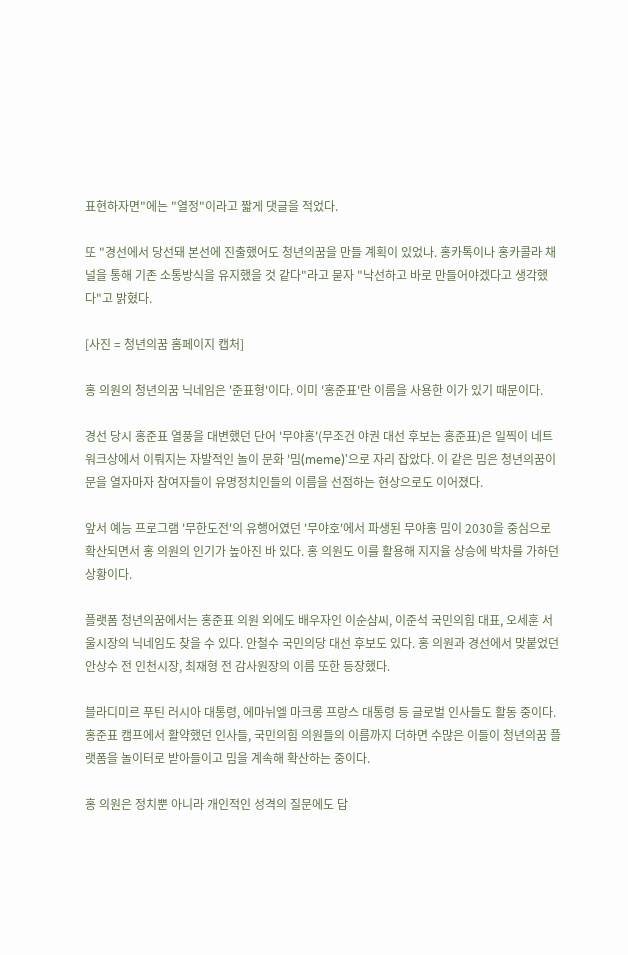표현하자면"에는 "열정"이라고 짧게 댓글을 적었다.

또 "경선에서 당선돼 본선에 진출했어도 청년의꿈을 만들 계획이 있었나. 홍카톡이나 홍카콜라 채널을 통해 기존 소통방식을 유지했을 것 같다"라고 묻자 "낙선하고 바로 만들어야겠다고 생각했다"고 밝혔다.

[사진 = 청년의꿈 홈페이지 캡처]

홍 의원의 청년의꿈 닉네임은 '준표형'이다. 이미 '홍준표'란 이름을 사용한 이가 있기 때문이다.

경선 당시 홍준표 열풍을 대변했던 단어 '무야홍'(무조건 야권 대선 후보는 홍준표)은 일찍이 네트워크상에서 이뤄지는 자발적인 놀이 문화 '밈(meme)'으로 자리 잡았다. 이 같은 밈은 청년의꿈이 문을 열자마자 참여자들이 유명정치인들의 이름을 선점하는 현상으로도 이어졌다.

앞서 예능 프로그램 '무한도전'의 유행어였던 '무야호'에서 파생된 무야홍 밈이 2030을 중심으로 확산되면서 홍 의원의 인기가 높아진 바 있다. 홍 의원도 이를 활용해 지지율 상승에 박차를 가하던 상황이다.

플랫폼 청년의꿈에서는 홍준표 의원 외에도 배우자인 이순삼씨, 이준석 국민의힘 대표, 오세훈 서울시장의 닉네임도 찾을 수 있다. 안철수 국민의당 대선 후보도 있다. 홍 의원과 경선에서 맞붙었던 안상수 전 인천시장, 최재형 전 감사원장의 이름 또한 등장했다.

블라디미르 푸틴 러시아 대통령, 에마뉘엘 마크롱 프랑스 대통령 등 글로벌 인사들도 활동 중이다. 홍준표 캠프에서 활약했던 인사들, 국민의힘 의원들의 이름까지 더하면 수많은 이들이 청년의꿈 플랫폼을 놀이터로 받아들이고 밈을 계속해 확산하는 중이다.

홍 의원은 정치뿐 아니라 개인적인 성격의 질문에도 답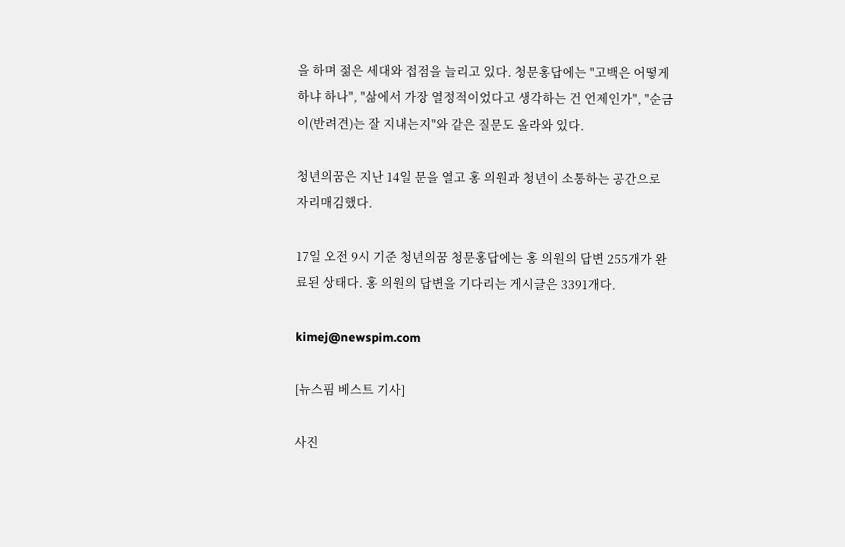을 하며 젊은 세대와 접점을 늘리고 있다. 청문홍답에는 "고백은 어떻게 하냐 하나", "삶에서 가장 열정적이었다고 생각하는 건 언제인가", "순금이(반려견)는 잘 지내는지"와 같은 질문도 올라와 있다.

청년의꿈은 지난 14일 문을 열고 홍 의원과 청년이 소통하는 공간으로 자리매김했다.

17일 오전 9시 기준 청년의꿈 청문홍답에는 홍 의원의 답변 255개가 완료된 상태다. 홍 의원의 답변을 기다리는 게시글은 3391개다.

kimej@newspim.com

[뉴스핌 베스트 기사]

사진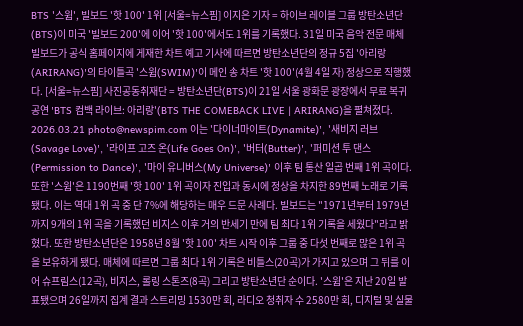BTS '스윔', 빌보드 '핫 100' 1위 [서울=뉴스핌] 이지은 기자 = 하이브 레이블 그룹 방탄소년단(BTS)이 미국 '빌보드 200'에 이어 '핫 100'에서도 1위를 기록했다. 31일 미국 음악 전문 매체 빌보드가 공식 홈페이지에 게재한 차트 예고 기사에 따르면 방탄소년단의 정규 5집 '아리랑(ARIRANG)'의 타이틀곡 '스윔(SWIM)'이 메인 송 차트 '핫 100'(4월 4일 자) 정상으로 직행했다. [서울=뉴스핌] 사진공동취재단 = 방탄소년단(BTS)이 21일 서울 광화문 광장에서 무료 복귀 공연 'BTS 컴백 라이브: 아리랑'(BTS THE COMEBACK LIVE | ARIRANG)을 펼쳐졌다. 2026.03.21 photo@newspim.com 이는 '다이너마이트(Dynamite)', '새비지 러브(Savage Love)', '라이프 고즈 온(Life Goes On)', '버터(Butter)', '퍼미션 투 댄스(Permission to Dance)', '마이 유니버스(My Universe)' 이후 팀 통산 일곱 번째 1위 곡이다. 또한 '스윔'은 1190번째 '핫 100' 1위 곡이자 진입과 동시에 정상을 차지한 89번째 노래로 기록됐다. 이는 역대 1위 곡 중 단 7%에 해당하는 매우 드문 사례다. 빌보드는 "1971년부터 1979년까지 9개의 1위 곡을 기록했던 비지스 이후 거의 반세기 만에 팀 최다 1위 기록을 세웠다"라고 밝혔다. 또한 방탄소년단은 1958년 8월 '핫 100' 차트 시작 이후 그룹 중 다섯 번째로 많은 1위 곡을 보유하게 됐다. 매체에 따르면 그룹 최다 1위 기록은 비틀스(20곡)가 가지고 있으며 그 뒤를 이어 슈프림스(12곡), 비지스, 롤링 스톤즈(8곡) 그리고 방탄소년단 순이다. '스윔'은 지난 20일 발표됐으며 26일까지 집계 결과 스트리밍 1530만 회, 라디오 청취자 수 2580만 회, 디지털 및 실물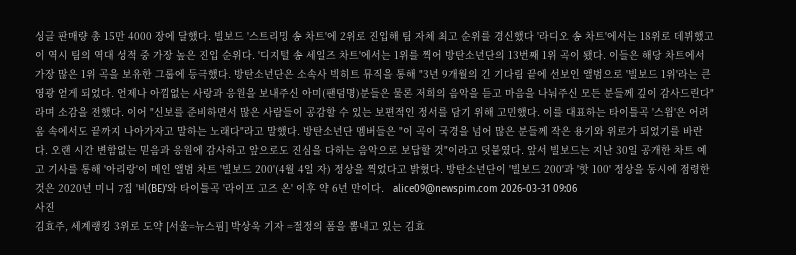싱글 판매량 총 15만 4000 장에 달했다. 빌보드 '스트리밍 송 차트'에 2위로 진입해 팀 자체 최고 순위를 경신했다 '라디오 송 차트'에서는 18위로 데뷔했고 이 역시 팀의 역대 성적 중 가장 높은 진입 순위다. '디지털 송 세일즈 차트'에서는 1위를 찍어 방탄소년단의 13번째 1위 곡이 됐다. 이들은 해당 차트에서 가장 많은 1위 곡을 보유한 그룹에 등극했다. 방탄소년단은 소속사 빅히트 뮤직을 통해 "3년 9개월의 긴 기다림 끝에 선보인 앨범으로 '빌보드 1위'라는 큰 영광 얻게 되었다. 언제나 아낌없는 사랑과 응원을 보내주신 아미(팬덤명)분들은 물론 저희의 음악을 듣고 마음을 나눠주신 모든 분들께 깊이 감사드린다"라며 소감을 전했다. 이어 "신보를 준비하면서 많은 사람들이 공감할 수 있는 보편적인 정서를 담기 위해 고민했다. 이를 대표하는 타이틀곡 '스윔'은 어려움 속에서도 끝까지 나아가자고 말하는 노래다"라고 말했다. 방탄소년단 멤버들은 "이 곡이 국경을 넘어 많은 분들께 작은 용기와 위로가 되었기를 바란다. 오랜 시간 변함없는 믿음과 응원에 감사하고 앞으로도 진심을 다하는 음악으로 보답할 것"이라고 덧붙였다. 앞서 빌보드는 지난 30일 공개한 차트 예고 기사를 통해 '아리랑'이 메인 앨범 차트 '빌보드 200'(4월 4일 자) 정상을 찍었다고 밝혔다. 방탄소년단이 '빌보드 200'과 '핫 100' 정상을 동시에 점령한 것은 2020년 미니 7집 '비(BE)'와 타이틀곡 '라이프 고즈 온' 이후 약 6년 만이다.   alice09@newspim.com 2026-03-31 09:06
사진
김효주, 세계랭킹 3위로 도약 [서울=뉴스핌] 박상욱 기자 =절정의 폼을 뽐내고 있는 김효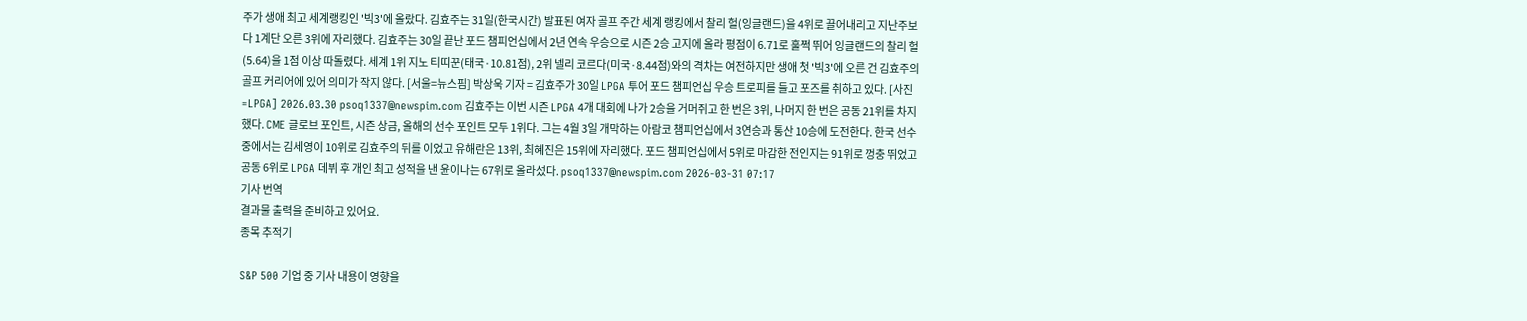주가 생애 최고 세계랭킹인 '빅3'에 올랐다. 김효주는 31일(한국시간) 발표된 여자 골프 주간 세계 랭킹에서 찰리 헐(잉글랜드)을 4위로 끌어내리고 지난주보다 1계단 오른 3위에 자리했다. 김효주는 30일 끝난 포드 챔피언십에서 2년 연속 우승으로 시즌 2승 고지에 올라 평점이 6.71로 훌쩍 뛰어 잉글랜드의 찰리 헐(5.64)을 1점 이상 따돌렸다. 세계 1위 지노 티띠꾼(태국·10.81점), 2위 넬리 코르다(미국·8.44점)와의 격차는 여전하지만 생애 첫 '빅3'에 오른 건 김효주의 골프 커리어에 있어 의미가 작지 않다. [서울=뉴스핌] 박상욱 기자 = 김효주가 30일 LPGA 투어 포드 챔피언십 우승 트로피를 들고 포즈를 취하고 있다. [사진=LPGA] 2026.03.30 psoq1337@newspim.com 김효주는 이번 시즌 LPGA 4개 대회에 나가 2승을 거머쥐고 한 번은 3위, 나머지 한 번은 공동 21위를 차지했다. CME 글로브 포인트, 시즌 상금, 올해의 선수 포인트 모두 1위다. 그는 4월 3일 개막하는 아람코 챔피언십에서 3연승과 통산 10승에 도전한다. 한국 선수 중에서는 김세영이 10위로 김효주의 뒤를 이었고 유해란은 13위, 최혜진은 15위에 자리했다. 포드 챔피언십에서 5위로 마감한 전인지는 91위로 껑충 뛰었고 공동 6위로 LPGA 데뷔 후 개인 최고 성적을 낸 윤이나는 67위로 올라섰다. psoq1337@newspim.com 2026-03-31 07:17
기사 번역
결과물 출력을 준비하고 있어요.
종목 추적기

S&P 500 기업 중 기사 내용이 영향을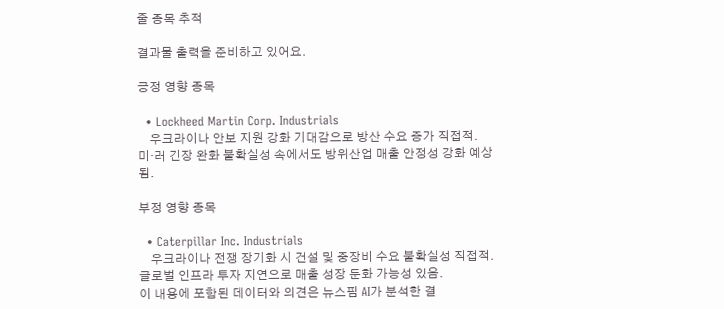줄 종목 추적

결과물 출력을 준비하고 있어요.

긍정 영향 종목

  • Lockheed Martin Corp. Industrials
    우크라이나 안보 지원 강화 기대감으로 방산 수요 증가 직접적. 미·러 긴장 완화 불확실성 속에서도 방위산업 매출 안정성 강화 예상됨.

부정 영향 종목

  • Caterpillar Inc. Industrials
    우크라이나 전쟁 장기화 시 건설 및 중장비 수요 불확실성 직접적. 글로벌 인프라 투자 지연으로 매출 성장 둔화 가능성 있음.
이 내용에 포함된 데이터와 의견은 뉴스핌 AI가 분석한 결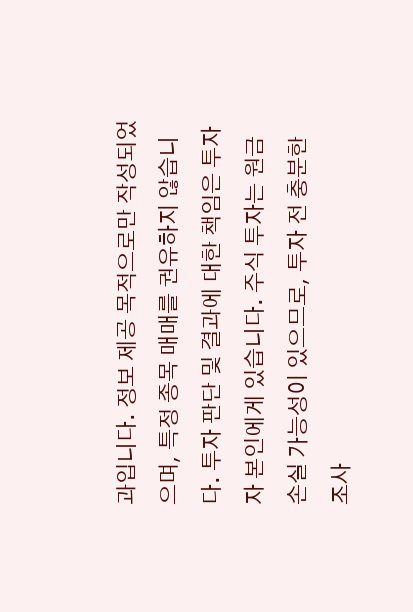과입니다. 정보 제공 목적으로만 작성되었으며, 특정 종목 매매를 권유하지 않습니다. 투자 판단 및 결과에 대한 책임은 투자자 본인에게 있습니다. 주식 투자는 원금 손실 가능성이 있으므로, 투자 전 충분한 조사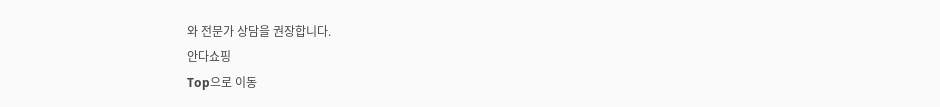와 전문가 상담을 권장합니다.
안다쇼핑
Top으로 이동